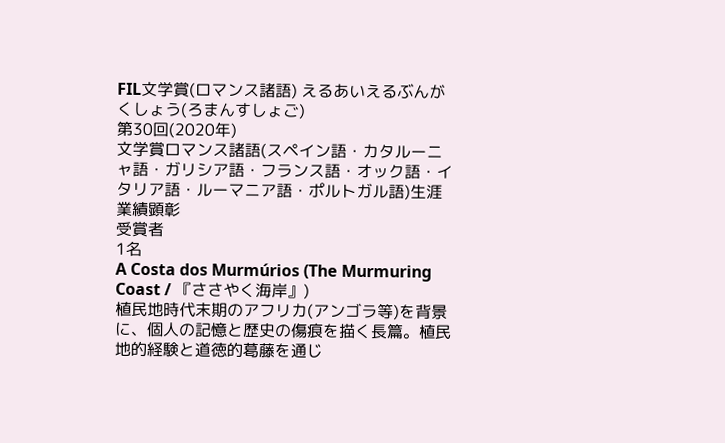FIL文学賞(ロマンス諸語) えるあいえるぶんがくしょう(ろまんすしょご)
第30回(2020年)
文学賞ロマンス諸語(スペイン語・カタルーニャ語・ガリシア語・フランス語・オック語・イタリア語・ルーマニア語・ポルトガル語)生涯業績顕彰
受賞者
1名
A Costa dos Murmúrios (The Murmuring Coast / 『ささやく海岸』)
植民地時代末期のアフリカ(アンゴラ等)を背景に、個人の記憶と歴史の傷痕を描く長篇。植民地的経験と道徳的葛藤を通じ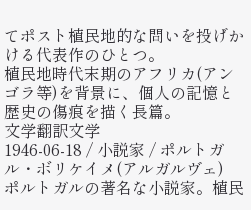てポスト植民地的な問いを投げかける代表作のひとつ。
植民地時代末期のアフリカ(アンゴラ等)を背景に、個人の記憶と歴史の傷痕を描く長篇。
文学翻訳文学
1946-06-18 / 小説家 / ポルトガル・ボリケイメ(アルガルヴェ)
ポルトガルの著名な小説家。植民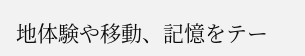地体験や移動、記憶をテー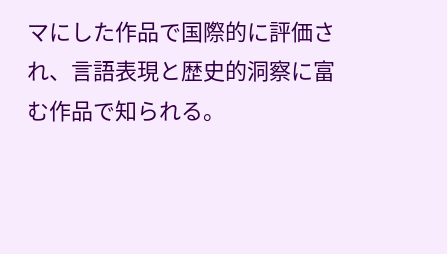マにした作品で国際的に評価され、言語表現と歴史的洞察に富む作品で知られる。